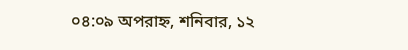০৪:০৯ অপরাহ্ন, শনিবার, ১২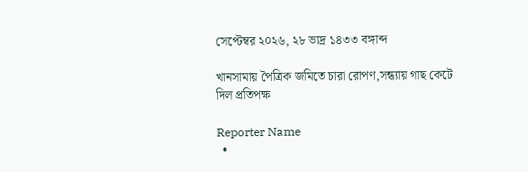সেপ্টেম্বর ২০২৬, ২৮ ভাদ্র ১৪৩৩ বঙ্গাব্দ

খানসামায় পৈত্রিক জমিতে চারা রোপণ,সন্ধ্যায় গাছ কেটে দিল প্রতিপক্ষ

Reporter Name
  •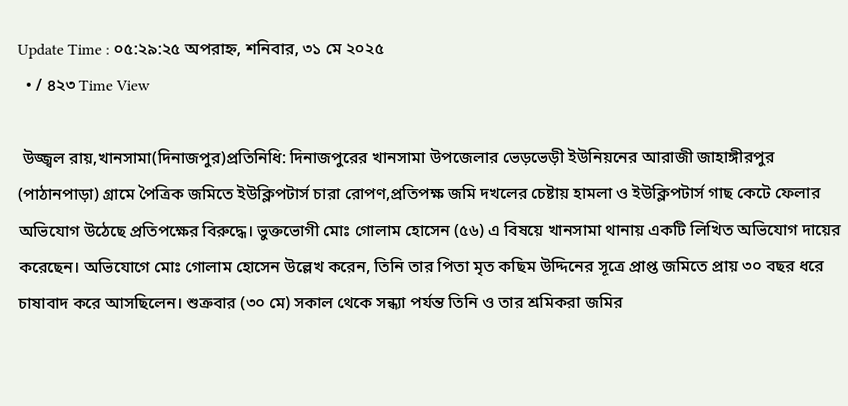Update Time : ০৫:২৯:২৫ অপরাহ্ন, শনিবার, ৩১ মে ২০২৫
  • / ৪২৩ Time View

 উজ্জ্বল রায়,খানসামা(দিনাজপুর)প্রতিনিধি: দিনাজপুরের খানসামা উপজেলার ভেড়ভেড়ী ইউনিয়নের আরাজী জাহাঙ্গীরপুর (পাঠানপাড়া) গ্রামে পৈত্রিক জমিতে ইউক্লিপটার্স চারা রোপণ,প্রতিপক্ষ জমি দখলের চেষ্টায় হামলা ও ইউক্লিপটার্স গাছ কেটে ফেলার অভিযোগ উঠেছে প্রতিপক্ষের বিরুদ্ধে। ভুক্তভোগী মোঃ গোলাম হোসেন (৫৬) এ বিষয়ে খানসামা থানায় একটি লিখিত অভিযোগ দায়ের করেছেন। অভিযোগে মোঃ গোলাম হোসেন উল্লেখ করেন, তিনি তার পিতা মৃত কছিম উদ্দিনের সূত্রে প্রাপ্ত জমিতে প্রায় ৩০ বছর ধরে চাষাবাদ করে আসছিলেন। শুক্রবার (৩০ মে) সকাল থেকে সন্ধ্যা পর্যন্ত তিনি ও তার শ্রমিকরা জমির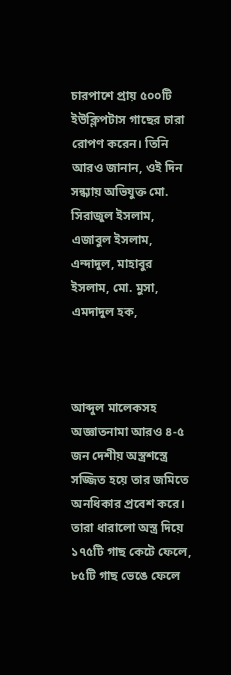চারপাশে প্রায় ৫০০টি ইউক্লিপটাস গাছের চারা রোপণ করেন। তিনি আরও জানান, ওই দিন সন্ধ্যায় অভিযুক্ত মো. সিরাজুল ইসলাম, এজাবুল ইসলাম, এন্দাদুল, মাহাবুর ইসলাম, মো. মুসা, এমদাদুল হক,



আব্দুল মালেকসহ অজ্ঞাতনামা আরও ৪-৫ জন দেশীয় অস্ত্রশস্ত্রে সজ্জিত হয়ে তার জমিতে অনধিকার প্রবেশ করে। তারা ধারালো অস্ত্র দিয়ে ১৭৫টি গাছ কেটে ফেলে, ৮৫টি গাছ ভেঙে ফেলে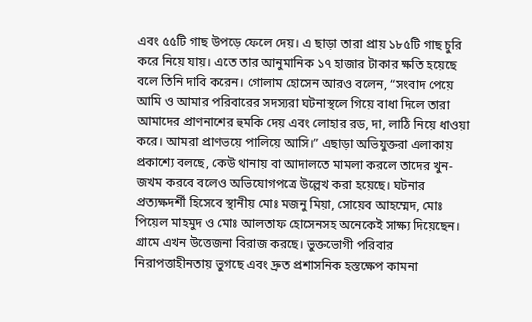এবং ৫৫টি গাছ উপড়ে ফেলে দেয়। এ ছাড়া তারা প্রায় ১৮৫টি গাছ চুরি করে নিয়ে যায়। এতে তার আনুমানিক ১৭ হাজার টাকার ক্ষতি হয়েছে বলে তিনি দাবি করেন। গোলাম হোসেন আরও বলেন, “সংবাদ পেয়ে আমি ও আমার পরিবারের সদস্যরা ঘটনাস্থলে গিয়ে বাধা দিলে তারা আমাদের প্রাণনাশের হুমকি দেয় এবং লোহার রড, দা, লাঠি নিয়ে ধাওয়া করে। আমরা প্রাণভয়ে পালিয়ে আসি।” এছাড়া অভিযুক্তরা এলাকায় প্রকাশ্যে বলছে, কেউ থানায় বা আদালতে মামলা করলে তাদের খুন-জখম করবে বলেও অভিযোগপত্রে উল্লেখ করা হয়েছে। ঘটনার প্রত্যক্ষদর্শী হিসেবে স্থানীয় মোঃ মজনু মিয়া, সোয়েব আহম্মেদ, মোঃ পিয়েল মাহমুদ ও মোঃ আলতাফ হোসেনসহ অনেকেই সাক্ষ্য দিয়েছেন। গ্রামে এখন উত্তেজনা বিরাজ করছে। ভুক্তভোগী পরিবার নিরাপত্তাহীনতায় ভুগছে এবং দ্রুত প্রশাসনিক হস্তক্ষেপ কামনা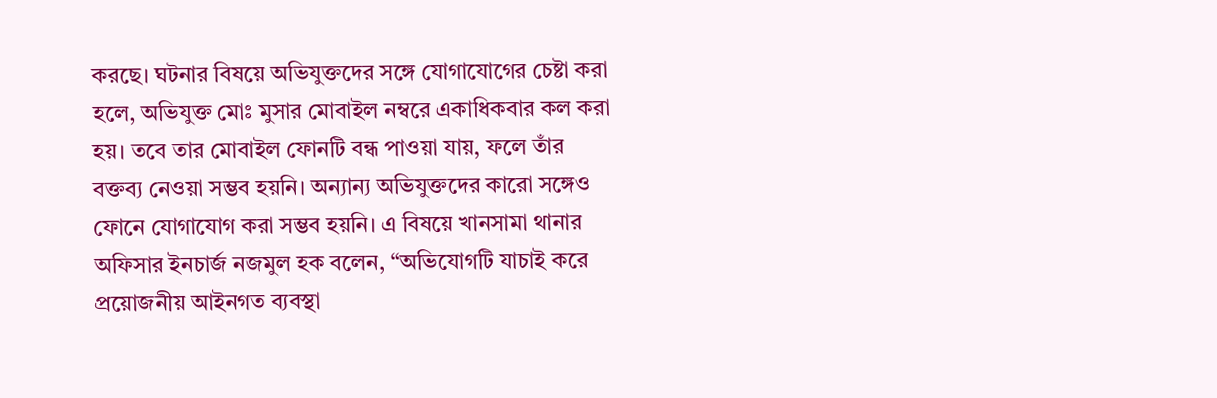করছে। ঘটনার বিষয়ে অভিযুক্তদের সঙ্গে যোগাযোগের চেষ্টা করা হলে, অভিযুক্ত মোঃ মুসার মোবাইল নম্বরে একাধিকবার কল করা হয়। তবে তার মোবাইল ফোনটি বন্ধ পাওয়া যায়, ফলে তাঁর বক্তব্য নেওয়া সম্ভব হয়নি। অন্যান্য অভিযুক্তদের কারো সঙ্গেও ফোনে যোগাযোগ করা সম্ভব হয়নি। এ বিষয়ে খানসামা থানার অফিসার ইনচার্জ নজমুল হক বলেন, “অভিযোগটি যাচাই করে প্রয়োজনীয় আইনগত ব্যবস্থা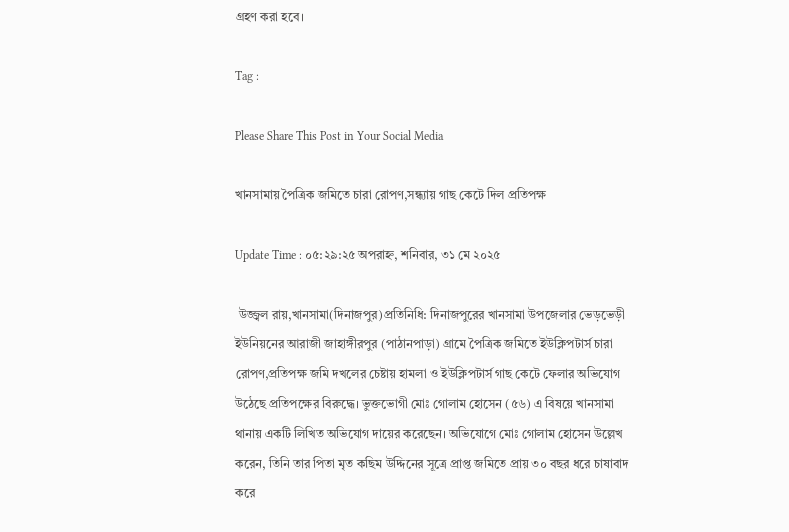গ্রহণ করা হবে।

Tag :

Please Share This Post in Your Social Media

খানসামায় পৈত্রিক জমিতে চারা রোপণ,সন্ধ্যায় গাছ কেটে দিল প্রতিপক্ষ

Update Time : ০৫:২৯:২৫ অপরাহ্ন, শনিবার, ৩১ মে ২০২৫

 উজ্জ্বল রায়,খানসামা(দিনাজপুর)প্রতিনিধি: দিনাজপুরের খানসামা উপজেলার ভেড়ভেড়ী ইউনিয়নের আরাজী জাহাঙ্গীরপুর (পাঠানপাড়া) গ্রামে পৈত্রিক জমিতে ইউক্লিপটার্স চারা রোপণ,প্রতিপক্ষ জমি দখলের চেষ্টায় হামলা ও ইউক্লিপটার্স গাছ কেটে ফেলার অভিযোগ উঠেছে প্রতিপক্ষের বিরুদ্ধে। ভুক্তভোগী মোঃ গোলাম হোসেন (৫৬) এ বিষয়ে খানসামা থানায় একটি লিখিত অভিযোগ দায়ের করেছেন। অভিযোগে মোঃ গোলাম হোসেন উল্লেখ করেন, তিনি তার পিতা মৃত কছিম উদ্দিনের সূত্রে প্রাপ্ত জমিতে প্রায় ৩০ বছর ধরে চাষাবাদ করে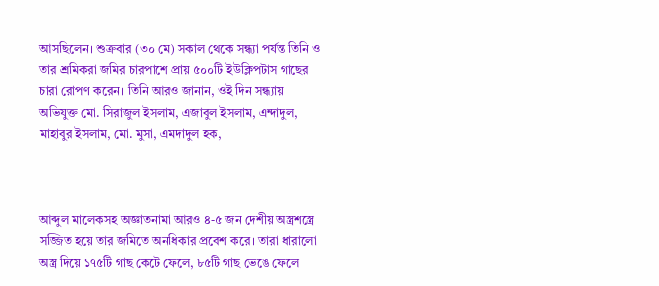আসছিলেন। শুক্রবার (৩০ মে) সকাল থেকে সন্ধ্যা পর্যন্ত তিনি ও তার শ্রমিকরা জমির চারপাশে প্রায় ৫০০টি ইউক্লিপটাস গাছের চারা রোপণ করেন। তিনি আরও জানান, ওই দিন সন্ধ্যায় অভিযুক্ত মো. সিরাজুল ইসলাম, এজাবুল ইসলাম, এন্দাদুল, মাহাবুর ইসলাম, মো. মুসা, এমদাদুল হক,



আব্দুল মালেকসহ অজ্ঞাতনামা আরও ৪-৫ জন দেশীয় অস্ত্রশস্ত্রে সজ্জিত হয়ে তার জমিতে অনধিকার প্রবেশ করে। তারা ধারালো অস্ত্র দিয়ে ১৭৫টি গাছ কেটে ফেলে, ৮৫টি গাছ ভেঙে ফেলে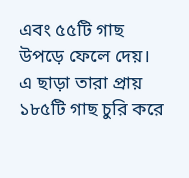এবং ৫৫টি গাছ উপড়ে ফেলে দেয়। এ ছাড়া তারা প্রায় ১৮৫টি গাছ চুরি করে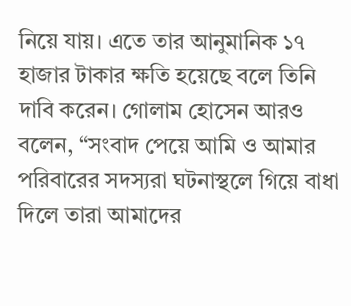নিয়ে যায়। এতে তার আনুমানিক ১৭ হাজার টাকার ক্ষতি হয়েছে বলে তিনি দাবি করেন। গোলাম হোসেন আরও বলেন, “সংবাদ পেয়ে আমি ও আমার পরিবারের সদস্যরা ঘটনাস্থলে গিয়ে বাধা দিলে তারা আমাদের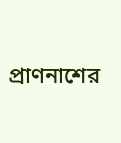প্রাণনাশের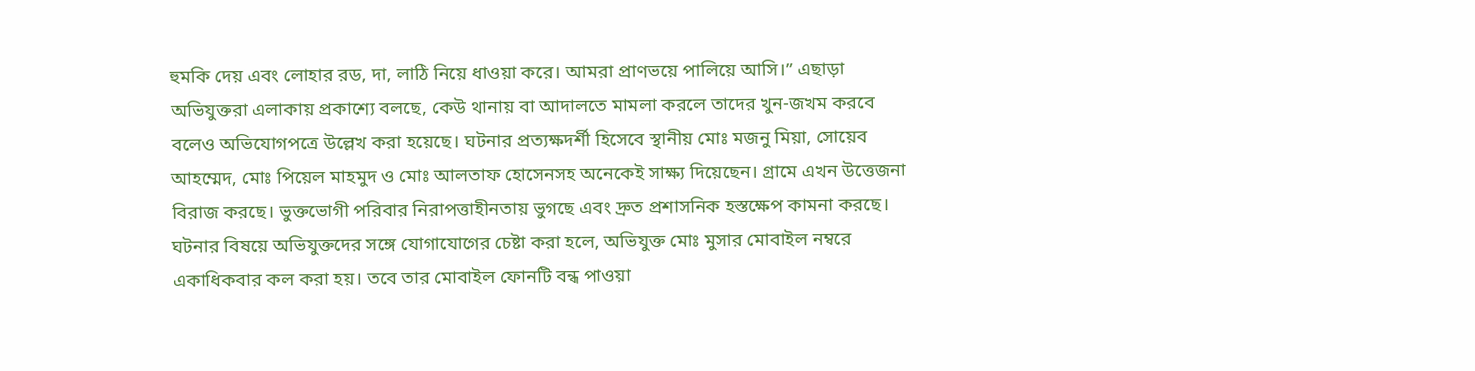হুমকি দেয় এবং লোহার রড, দা, লাঠি নিয়ে ধাওয়া করে। আমরা প্রাণভয়ে পালিয়ে আসি।” এছাড়া অভিযুক্তরা এলাকায় প্রকাশ্যে বলছে, কেউ থানায় বা আদালতে মামলা করলে তাদের খুন-জখম করবে বলেও অভিযোগপত্রে উল্লেখ করা হয়েছে। ঘটনার প্রত্যক্ষদর্শী হিসেবে স্থানীয় মোঃ মজনু মিয়া, সোয়েব আহম্মেদ, মোঃ পিয়েল মাহমুদ ও মোঃ আলতাফ হোসেনসহ অনেকেই সাক্ষ্য দিয়েছেন। গ্রামে এখন উত্তেজনা বিরাজ করছে। ভুক্তভোগী পরিবার নিরাপত্তাহীনতায় ভুগছে এবং দ্রুত প্রশাসনিক হস্তক্ষেপ কামনা করছে। ঘটনার বিষয়ে অভিযুক্তদের সঙ্গে যোগাযোগের চেষ্টা করা হলে, অভিযুক্ত মোঃ মুসার মোবাইল নম্বরে একাধিকবার কল করা হয়। তবে তার মোবাইল ফোনটি বন্ধ পাওয়া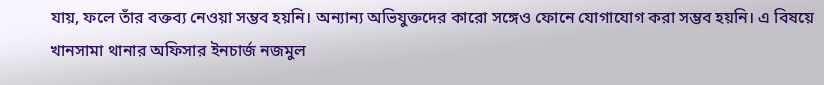যায়, ফলে তাঁর বক্তব্য নেওয়া সম্ভব হয়নি। অন্যান্য অভিযুক্তদের কারো সঙ্গেও ফোনে যোগাযোগ করা সম্ভব হয়নি। এ বিষয়ে খানসামা থানার অফিসার ইনচার্জ নজমুল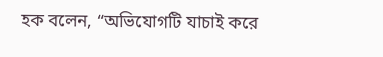হক বলেন, “অভিযোগটি যাচাই করে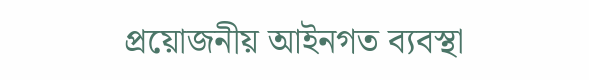প্রয়োজনীয় আইনগত ব্যবস্থা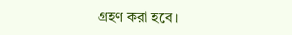গ্রহণ করা হবে।